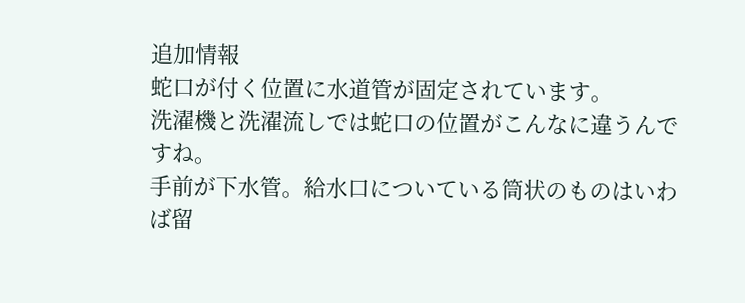追加情報
蛇口が付く位置に水道管が固定されています。
洗濯機と洗濯流しでは蛇口の位置がこんなに違うんですね。
手前が下水管。給水口についている筒状のものはいわば留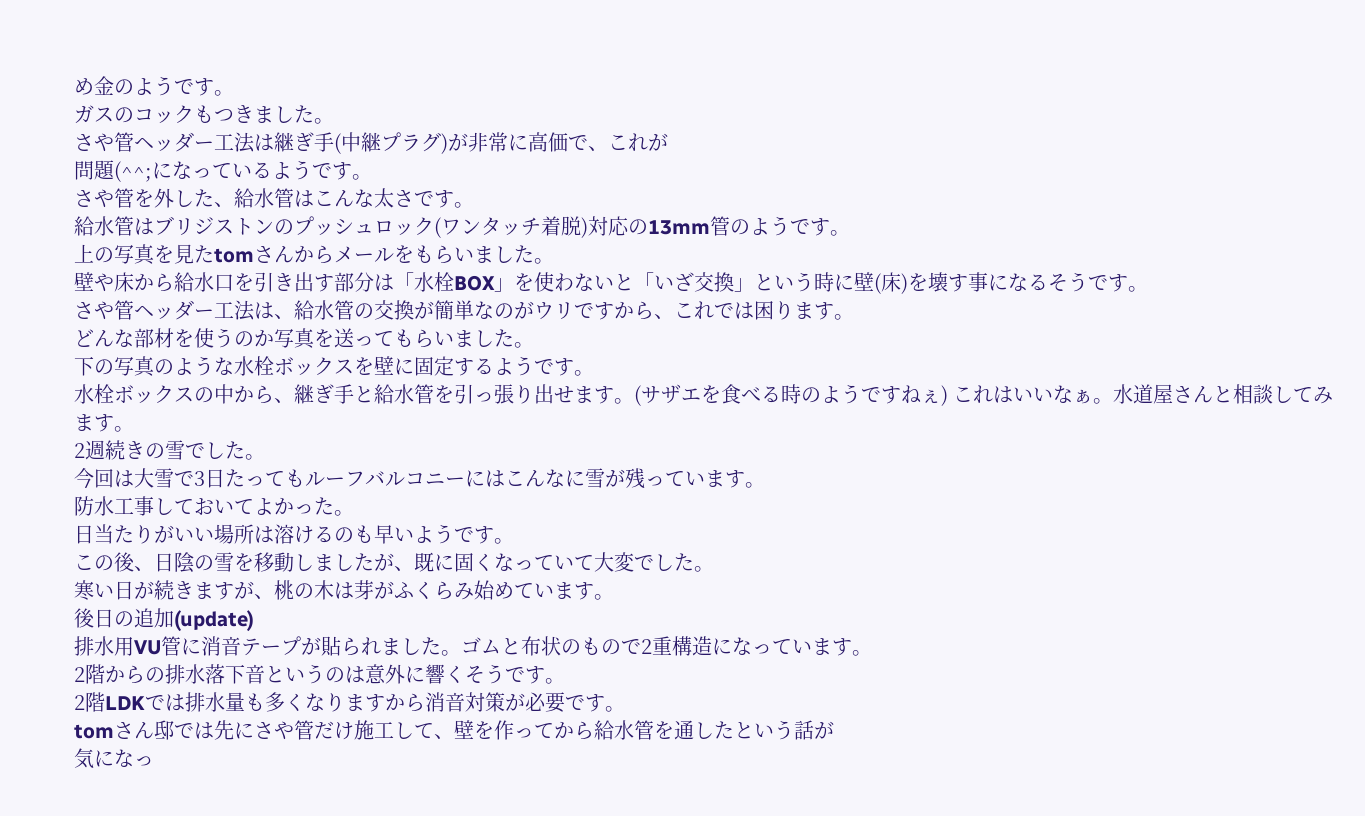め金のようです。
ガスのコックもつきました。
さや管ヘッダー工法は継ぎ手(中継プラグ)が非常に高価で、これが
問題(^^;になっているようです。
さや管を外した、給水管はこんな太さです。
給水管はブリジストンのプッシュロック(ワンタッチ着脱)対応の13mm管のようです。
上の写真を見たtomさんからメールをもらいました。
壁や床から給水口を引き出す部分は「水栓BOX」を使わないと「いざ交換」という時に壁(床)を壊す事になるそうです。
さや管ヘッダー工法は、給水管の交換が簡単なのがウリですから、これでは困ります。
どんな部材を使うのか写真を送ってもらいました。
下の写真のような水栓ボックスを壁に固定するようです。
水栓ボックスの中から、継ぎ手と給水管を引っ張り出せます。(サザエを食べる時のようですねぇ) これはいいなぁ。水道屋さんと相談してみます。
2週続きの雪でした。
今回は大雪で3日たってもルーフバルコニーにはこんなに雪が残っています。
防水工事しておいてよかった。
日当たりがいい場所は溶けるのも早いようです。
この後、日陰の雪を移動しましたが、既に固くなっていて大変でした。
寒い日が続きますが、桃の木は芽がふくらみ始めています。
後日の追加(update)
排水用VU管に消音テープが貼られました。ゴムと布状のもので2重構造になっています。
2階からの排水落下音というのは意外に響くそうです。
2階LDKでは排水量も多くなりますから消音対策が必要です。
tomさん邸では先にさや管だけ施工して、壁を作ってから給水管を通したという話が
気になっ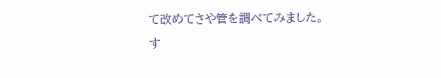て改めてさや管を調べてみました。
す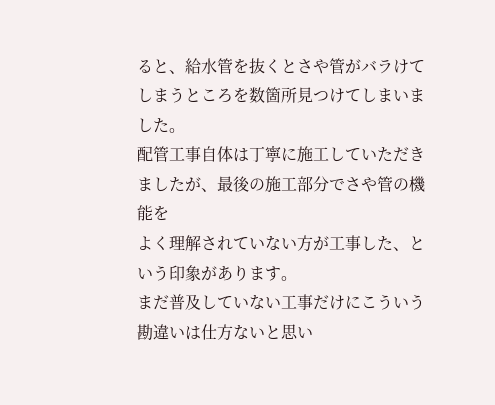ると、給水管を抜くとさや管がバラけてしまうところを数箇所見つけてしまいました。
配管工事自体は丁寧に施工していただきましたが、最後の施工部分でさや管の機能を
よく理解されていない方が工事した、という印象があります。
まだ普及していない工事だけにこういう勘違いは仕方ないと思い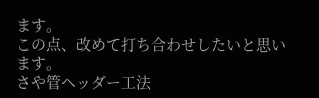ます。
この点、改めて打ち合わせしたいと思います。
さや管ヘッダー工法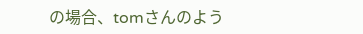の場合、tomさんのよう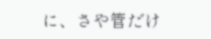に、さや管だけ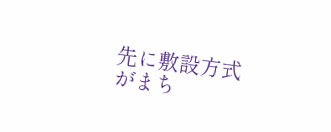先に敷設方式がまち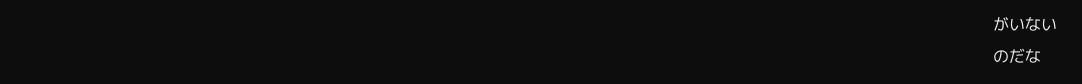がいない
のだな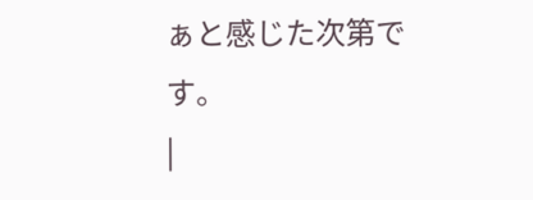ぁと感じた次第です。
|